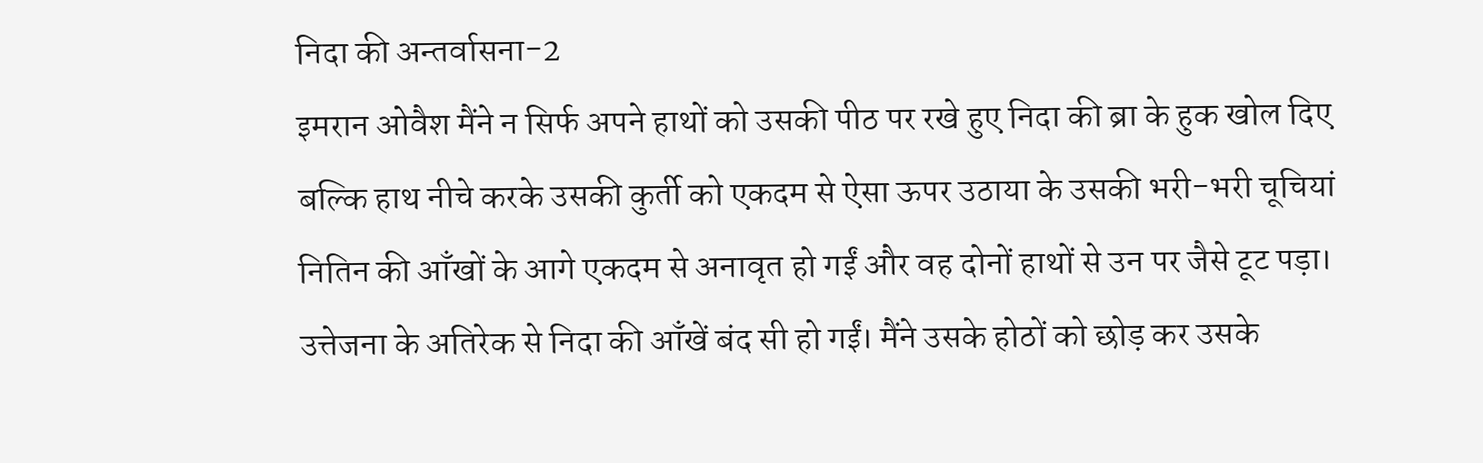निदा की अन्तर्वासना-2
इमरान ओवैश मैंने न सिर्फ अपने हाथों को उसकी पीठ पर रखे हुए निदा की ब्रा के हुक खोल दिए बल्कि हाथ नीचे करके उसकी कुर्ती को एकदम से ऐसा ऊपर उठाया के उसकी भरी-भरी चूचियां नितिन की आँखों के आगे एकदम से अनावृत हो गईं और वह दोनों हाथों से उन पर जैसे टूट पड़ा। उत्तेजना के अतिरेक से निदा की आँखें बंद सी हो गईं। मैंने उसके होठों को छोड़ कर उसके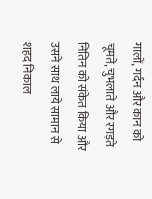गालों, गर्दन और कान को चूमते, चुभलाते और रगड़ते नितिन को संकेत किया और उसने साथ लाये सामान से शहद निकाल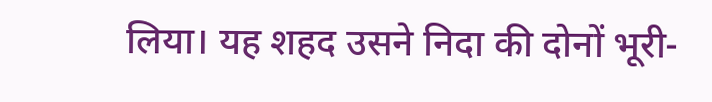लिया। यह शहद उसने निदा की दोनों भूरी-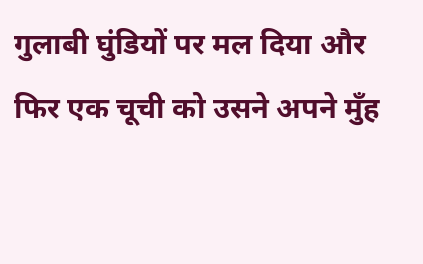गुलाबी घुंडियों पर मल दिया और फिर एक चूची को उसने अपने मुँह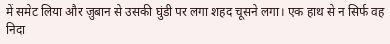में समेट लिया और ज़ुबान से उसकी घुंडी पर लगा शहद चूसने लगा। एक हाथ से न सिर्फ वह निदा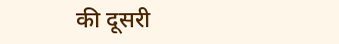की दूसरी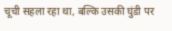चूची सहला रहा था, बल्कि उसकी घुंडी पर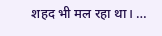शहद भी मल रहा था। …